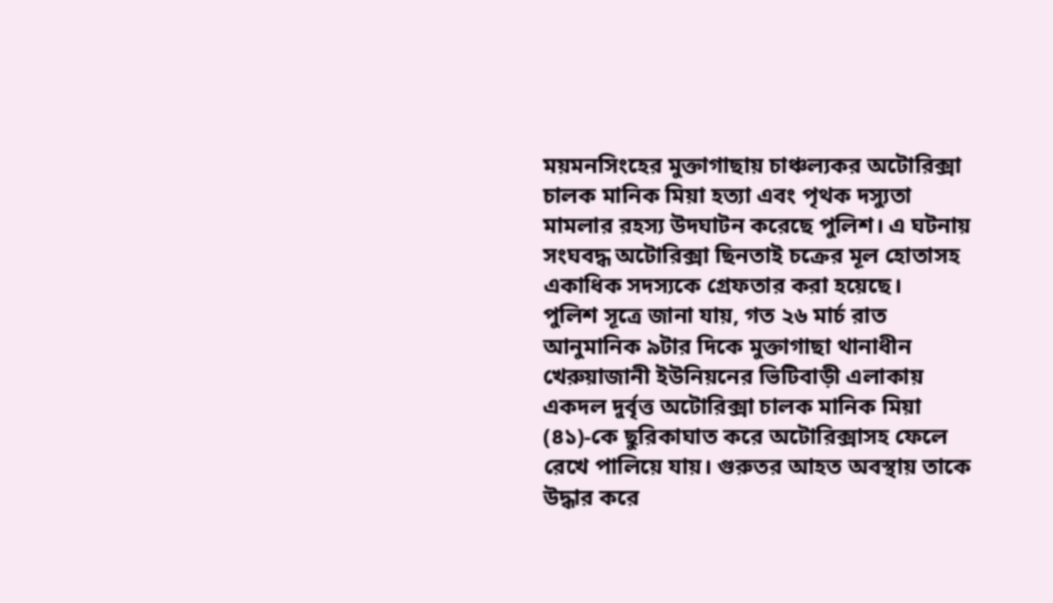ময়মনসিংহের মুক্তাগাছায় চাঞ্চল্যকর অটোরিক্সা চালক মানিক মিয়া হত্যা এবং পৃথক দস্যুতা মামলার রহস্য উদঘাটন করেছে পুলিশ। এ ঘটনায় সংঘবদ্ধ অটোরিক্সা ছিনতাই চক্রের মূল হোতাসহ একাধিক সদস্যকে গ্রেফতার করা হয়েছে।
পুলিশ সূত্রে জানা যায়, গত ২৬ মার্চ রাত আনুমানিক ৯টার দিকে মুক্তাগাছা থানাধীন খেরুয়াজানী ইউনিয়নের ভিটিবাড়ী এলাকায় একদল দুর্বৃত্ত অটোরিক্সা চালক মানিক মিয়া (৪১)-কে ছুরিকাঘাত করে অটোরিক্সাসহ ফেলে রেখে পালিয়ে যায়। গুরুতর আহত অবস্থায় তাকে উদ্ধার করে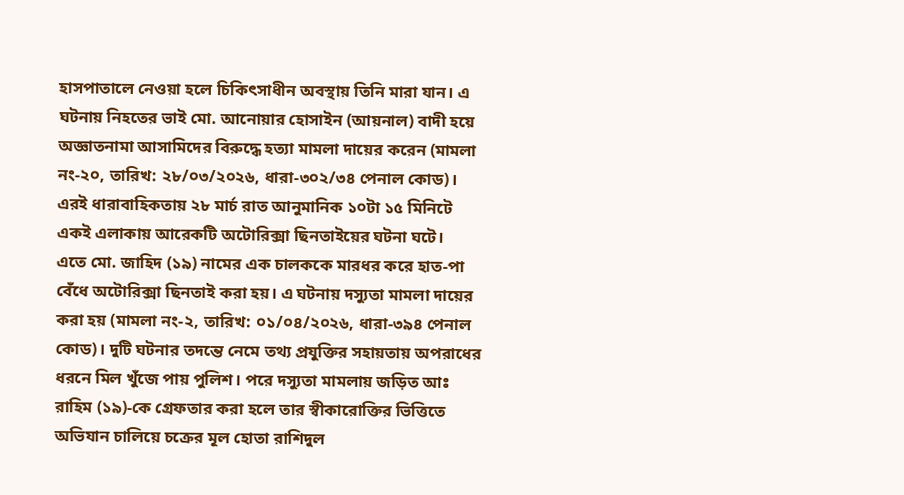হাসপাতালে নেওয়া হলে চিকিৎসাধীন অবস্থায় তিনি মারা যান। এ ঘটনায় নিহতের ভাই মো. আনোয়ার হোসাইন (আয়নাল) বাদী হয়ে অজ্ঞাতনামা আসামিদের বিরুদ্ধে হত্যা মামলা দায়ের করেন (মামলা নং-২০, তারিখ: ২৮/০৩/২০২৬, ধারা-৩০২/৩৪ পেনাল কোড)। এরই ধারাবাহিকতায় ২৮ মার্চ রাত আনুমানিক ১০টা ১৫ মিনিটে একই এলাকায় আরেকটি অটোরিক্সা ছিনতাইয়ের ঘটনা ঘটে।
এতে মো. জাহিদ (১৯) নামের এক চালককে মারধর করে হাত-পা বেঁধে অটোরিক্সা ছিনতাই করা হয়। এ ঘটনায় দস্যুতা মামলা দায়ের করা হয় (মামলা নং-২, তারিখ: ০১/০৪/২০২৬, ধারা-৩৯৪ পেনাল কোড)। দুটি ঘটনার তদন্তে নেমে তথ্য প্রযুক্তির সহায়তায় অপরাধের ধরনে মিল খুঁজে পায় পুলিশ। পরে দস্যুতা মামলায় জড়িত আঃ রাহিম (১৯)-কে গ্রেফতার করা হলে তার স্বীকারোক্তির ভিত্তিতে অভিযান চালিয়ে চক্রের মূল হোতা রাশিদুল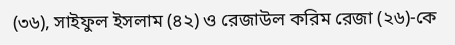(৩৬), সাইফুল ইসলাম (৪২) ও রেজাউল করিম রেজা (২৬)-কে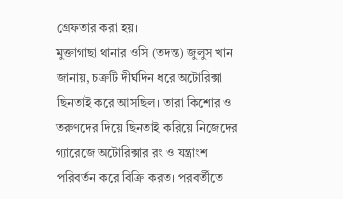গ্রেফতার করা হয়।
মুক্তাগাছা থানার ওসি (তদন্ত) জুলুস খান জানায়, চক্রটি দীর্ঘদিন ধরে অটোরিক্সা ছিনতাই করে আসছিল। তারা কিশোর ও তরুণদের দিয়ে ছিনতাই করিয়ে নিজেদের গ্যারেজে অটোরিক্সার রং ও যন্ত্রাংশ পরিবর্তন করে বিক্রি করত। পরবর্তীতে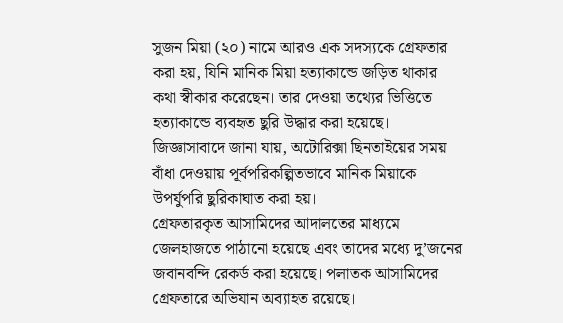সুজন মিয়া (২০) নামে আরও এক সদস্যকে গ্রেফতার করা হয়, যিনি মানিক মিয়া হত্যাকান্ডে জড়িত থাকার কথা স্বীকার করেছেন। তার দেওয়া তথ্যের ভিত্তিতে হত্যাকান্ডে ব্যবহৃত ছুরি উদ্ধার করা হয়েছে। জিজ্ঞাসাবাদে জানা যায়, অটোরিক্সা ছিনতাইয়ের সময় বাঁধা দেওয়ায় পূর্বপরিকল্পিতভাবে মানিক মিয়াকে উপর্যুপরি ছুরিকাঘাত করা হয়।
গ্রেফতারকৃত আসামিদের আদালতের মাধ্যমে জেলহাজতে পাঠানো হয়েছে এবং তাদের মধ্যে দু’জনের জবানবন্দি রেকর্ড করা হয়েছে। পলাতক আসামিদের গ্রেফতারে অভিযান অব্যাহত রয়েছে।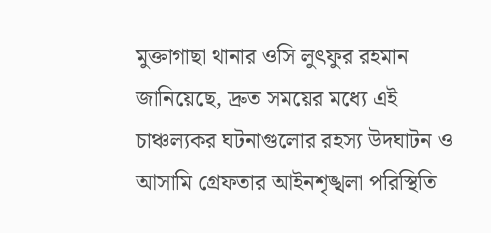মুক্তাগাছা থানার ওসি লুৎফুর রহমান জানিয়েছে, দ্রুত সময়ের মধ্যে এই চাঞ্চল্যকর ঘটনাগুলোর রহস্য উদঘাটন ও আসামি গ্রেফতার আইনশৃঙ্খলা পরিস্থিতি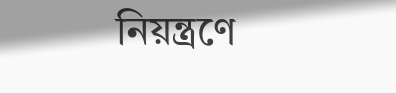নিয়ন্ত্রণে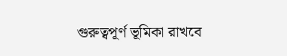গুরুত্বপূর্ণ ভূমিকা রাখবে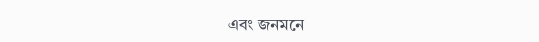এবং জনমনে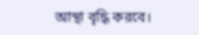আস্থা বৃদ্ধি করবে।